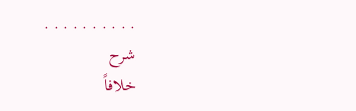. . . . . . . . . .
شرح
خلافاً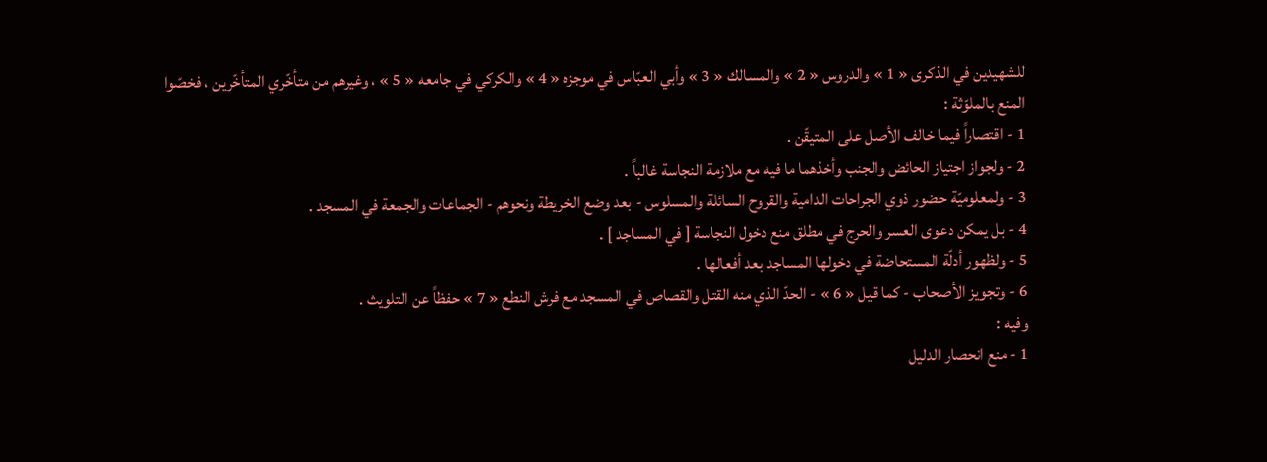للشهيدين في الذكرى « 1 » والدروس « 2 » والمسالك « 3 » وأبي العبّاس في موجزه « 4 » والكركي في جامعه « 5 » ، وغيرهم من متأخّري المتأخّرين ، فخصّوا المنع بالملوّثة :
1 - اقتصاراً فيما خالف الأصل على المتيقّن .
2 - ولجواز اجتياز الحائض والجنب وأخذهما ما فيه مع ملازمة النجاسة غالباً .
3 - ولمعلوميّة حضور ذوي الجراحات الدامية والقروح السائلة والمسلوس - بعد وضع الخريطة ونحوهم - الجماعات والجمعة في المسجد .
4 - بل يمكن دعوى العسر والحرج في مطلق منع دخول النجاسة [ في المساجد ] .
5 - ولظهور أدلّة المستحاضة في دخولها المساجد بعد أفعالها .
6 - وتجويز الأصحاب - كما قيل « 6 » - الحدّ الذي منه القتل والقصاص في المسجد مع فرش النطع « 7 » حفظاً عن التلويث .
وفيه :
1 - منع انحصار الدليل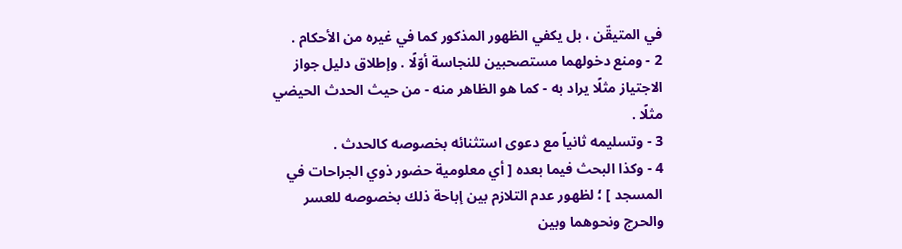في المتيقّن ، بل يكفي الظهور المذكور كما في غيره من الأحكام .
2 - ومنع دخولهما مستصحبين للنجاسة أوّلًا . وإطلاق دليل جواز الاجتياز مثلًا يراد به - كما هو الظاهر منه - من حيث الحدث الحيضي مثلًا .
3 - وتسليمه ثانياً مع دعوى استثنائه بخصوصه كالحدث .
4 - وكذا البحث فيما بعده [ أي معلومية حضور ذوي الجراحات في المسجد ] ؛ لظهور عدم التلازم بين إباحة ذلك بخصوصه للعسر والحرج ونحوهما وبين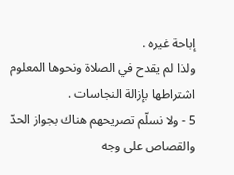إباحة غيره .
ولذا لم يقدح في الصلاة ونحوها المعلوم اشتراطها بإزالة النجاسات .
5 - ولا نسلّم تصريحهم هناك بجواز الحدّ والقصاص على وجه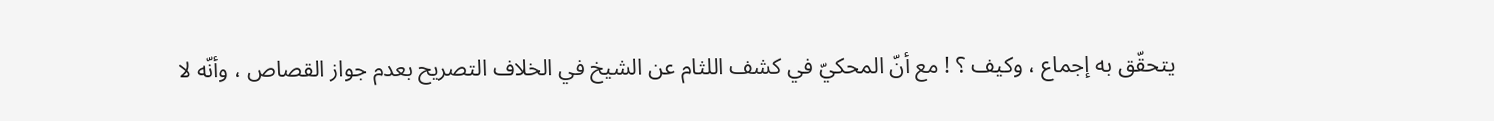يتحقّق به إجماع ، وكيف ؟ ! مع أنّ المحكيّ في كشف اللثام عن الشيخ في الخلاف التصريح بعدم جواز القصاص ، وأنّه لا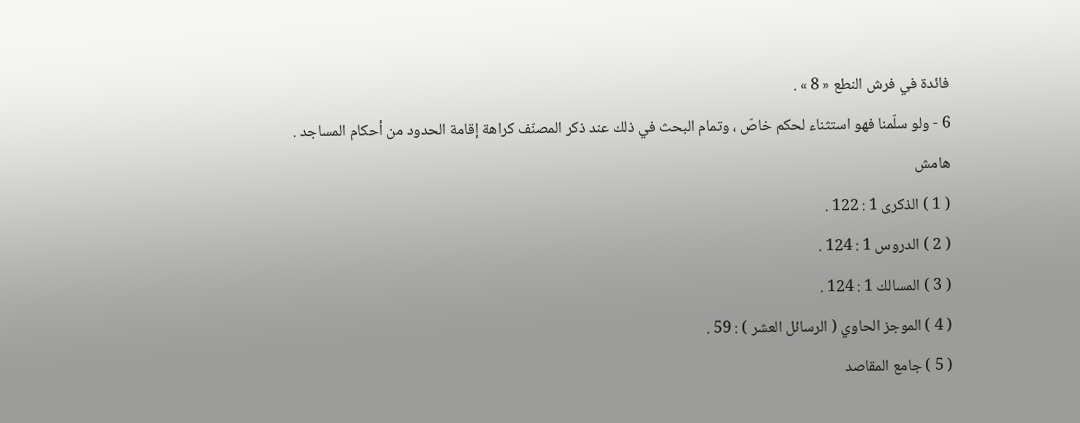فائدة في فرش النطع « 8 » .
6 - ولو سلّمنا فهو استثناء لحكم خاصّ ، وتمام البحث في ذلك عند ذكر المصنّف كراهة إقامة الحدود من أحكام المساجد .
هامش
( 1 ) الذكرى 1 : 122 .
( 2 ) الدروس 1 : 124 .
( 3 ) المسالك 1 : 124 .
( 4 ) الموجز الحاوي ( الرسائل العشر ) : 59 .
( 5 ) جامع المقاصد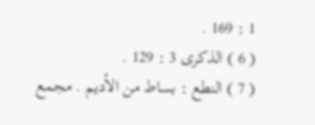1 : 169 .
( 6 ) الذكرى 3 : 129 .
( 7 ) النطع : بساط من الأديم . مجمع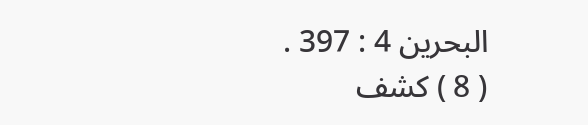البحرين 4 : 397 .
( 8 ) كشف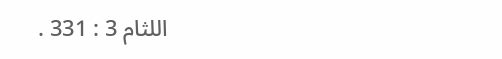اللثام 3 : 331 .